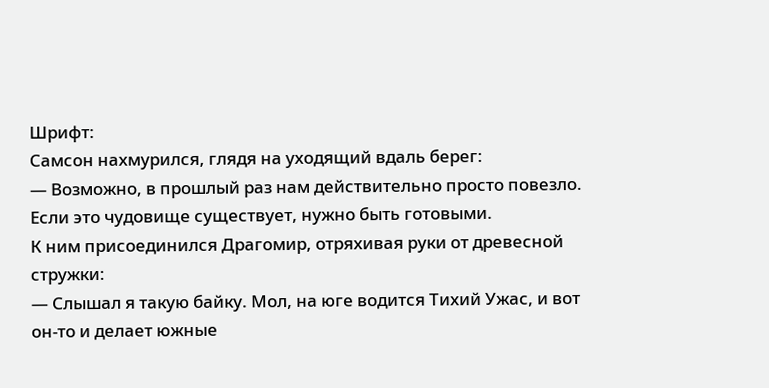Шрифт:
Самсон нахмурился, глядя на уходящий вдаль берег:
— Возможно, в прошлый раз нам действительно просто повезло. Если это чудовище существует, нужно быть готовыми.
К ним присоединился Драгомир, отряхивая руки от древесной стружки:
— Слышал я такую байку. Мол, на юге водится Тихий Ужас, и вот он-то и делает южные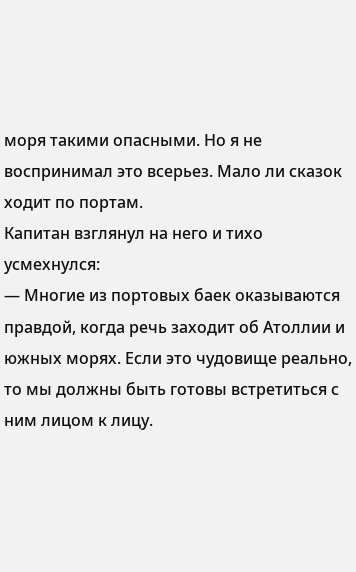моря такими опасными. Но я не воспринимал это всерьез. Мало ли сказок ходит по портам.
Капитан взглянул на него и тихо усмехнулся:
— Многие из портовых баек оказываются правдой, когда речь заходит об Атоллии и южных морях. Если это чудовище реально, то мы должны быть готовы встретиться с ним лицом к лицу.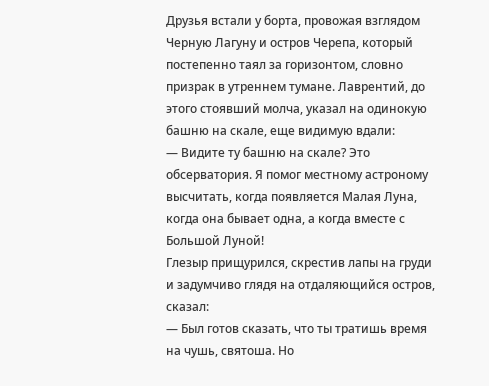Друзья встали у борта, провожая взглядом Черную Лагуну и остров Черепа, который постепенно таял за горизонтом, словно призрак в утреннем тумане. Лаврентий, до этого стоявший молча, указал на одинокую башню на скале, еще видимую вдали:
— Видите ту башню на скале? Это обсерватория. Я помог местному астроному высчитать, когда появляется Малая Луна, когда она бывает одна, а когда вместе с Большой Луной!
Глезыр прищурился, скрестив лапы на груди и задумчиво глядя на отдаляющийся остров, сказал:
— Был готов сказать, что ты тратишь время на чушь, святоша. Но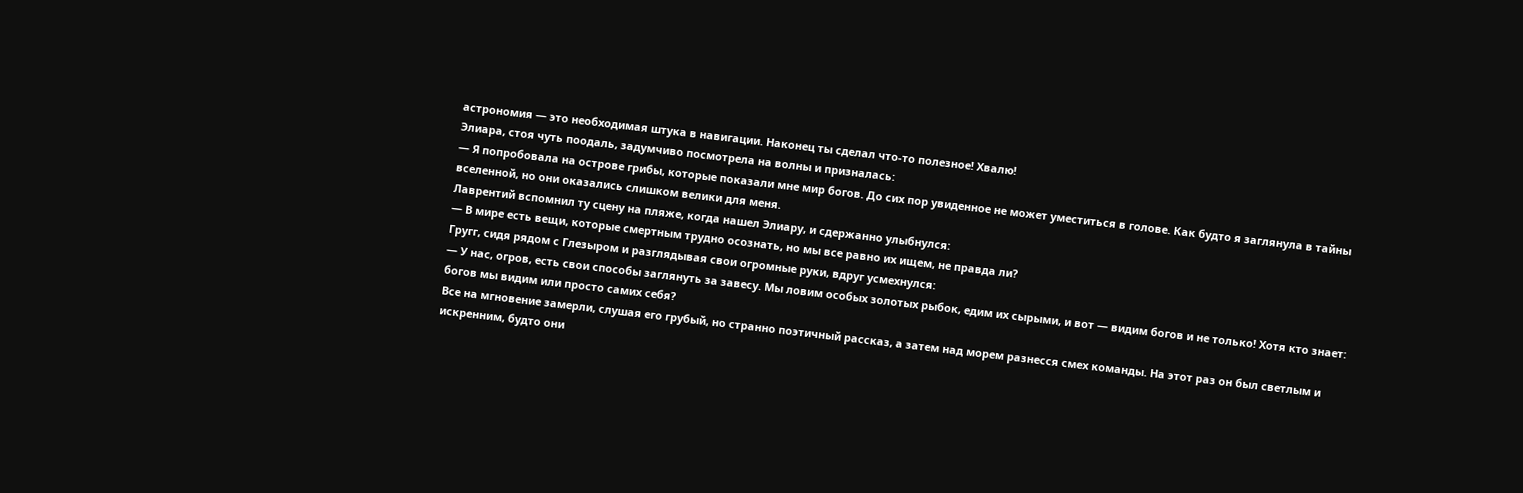астрономия — это необходимая штука в навигации. Наконец ты сделал что-то полезное! Хвалю!
Элиара, стоя чуть поодаль, задумчиво посмотрела на волны и призналась:
— Я попробовала на острове грибы, которые показали мне мир богов. До сих пор увиденное не может уместиться в голове. Как будто я заглянула в тайны вселенной, но они оказались слишком велики для меня.
Лаврентий вспомнил ту сцену на пляже, когда нашел Элиару, и сдержанно улыбнулся:
— В мире есть вещи, которые смертным трудно осознать, но мы все равно их ищем, не правда ли?
Гругг, сидя рядом с Глезыром и разглядывая свои огромные руки, вдруг усмехнулся:
— У нас, огров, есть свои способы заглянуть за завесу. Мы ловим особых золотых рыбок, едим их сырыми, и вот — видим богов и не только! Хотя кто знает: богов мы видим или просто самих себя?
Все на мгновение замерли, слушая его грубый, но странно поэтичный рассказ, а затем над морем разнесся смех команды. На этот раз он был светлым и искренним, будто они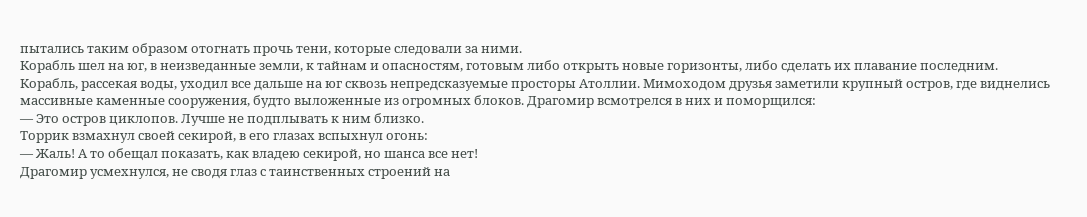пытались таким образом отогнать прочь тени, которые следовали за ними.
Корабль шел на юг, в неизведанные земли, к тайнам и опасностям, готовым либо открыть новые горизонты, либо сделать их плавание последним.
Корабль, рассекая воды, уходил все дальше на юг сквозь непредсказуемые просторы Атоллии. Мимоходом друзья заметили крупный остров, где виднелись массивные каменные сооружения, будто выложенные из огромных блоков. Драгомир всмотрелся в них и поморщился:
— Это остров циклопов. Лучше не подплывать к ним близко.
Торрик взмахнул своей секирой, в его глазах вспыхнул огонь:
— Жаль! А то обещал показать, как владею секирой, но шанса все нет!
Драгомир усмехнулся, не сводя глаз с таинственных строений на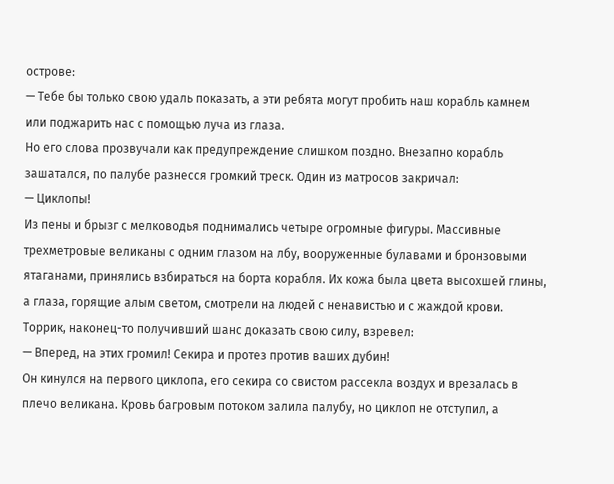острове:
— Тебе бы только свою удаль показать, а эти ребята могут пробить наш корабль камнем или поджарить нас с помощью луча из глаза.
Но его слова прозвучали как предупреждение слишком поздно. Внезапно корабль зашатался, по палубе разнесся громкий треск. Один из матросов закричал:
— Циклопы!
Из пены и брызг с мелководья поднимались четыре огромные фигуры. Массивные трехметровые великаны с одним глазом на лбу, вооруженные булавами и бронзовыми ятаганами, принялись взбираться на борта корабля. Их кожа была цвета высохшей глины, а глаза, горящие алым светом, смотрели на людей с ненавистью и с жаждой крови.
Торрик, наконец-то получивший шанс доказать свою силу, взревел:
— Вперед, на этих громил! Секира и протез против ваших дубин!
Он кинулся на первого циклопа, его секира со свистом рассекла воздух и врезалась в плечо великана. Кровь багровым потоком залила палубу, но циклоп не отступил, а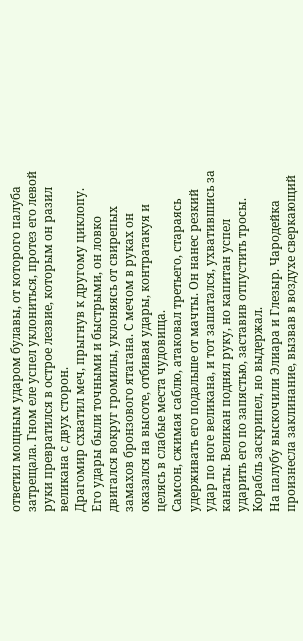ответил мощным ударом булавы, от которого палуба затрещала. Гном еле успел уклониться, протез его левой руки превратился в острое лезвие, которым он разил великана с двух сторон.
Драгомир схватил меч, прыгнув к другому циклопу. Его удары были точными и быстрыми, он ловко двигался вокруг громилы, уклоняясь от свирепых замахов бронзового ятагана. С мечом в руках он оказался на высоте, отбивая удары, контратакуя и целясь в слабые места чудовища.
Самсон, сжимая саблю, атаковал третьего, стараясь удерживать его подальше от мачты. Он нанес резкий удар по ноге великана, и тот зашатался, ухватившись за канаты. Великан поднял руку, но капитан успел ударить его по запястью, заставив отпустить тросы. Корабль заскрипел, но выдержал.
На палубу выскочили Элиара и Глезыр. Чародейка произнесла заклинание, вызвав в воздухе сверкающий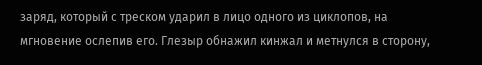заряд, который с треском ударил в лицо одного из циклопов, на мгновение ослепив его. Глезыр обнажил кинжал и метнулся в сторону,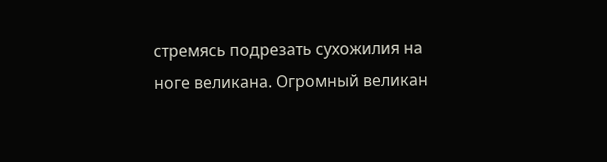стремясь подрезать сухожилия на ноге великана. Огромный великан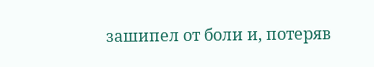зашипел от боли и, потеряв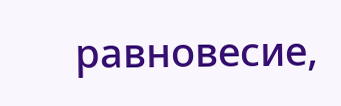равновесие,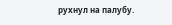рухнул на палубу.